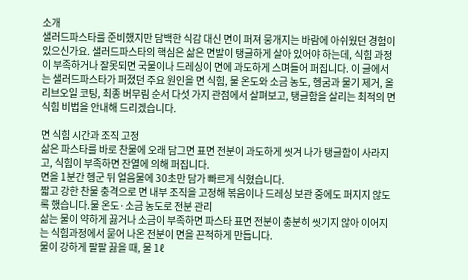소개
샐러드파스타를 준비했지만 담백한 식감 대신 면이 퍼져 뭉개지는 바람에 아쉬웠던 경험이 있으신가요. 샐러드파스타의 핵심은 삶은 면발이 탱글하게 살아 있어야 하는데, 식힘 과정이 부족하거나 잘못되면 국물이나 드레싱이 면에 과도하게 스며들어 퍼집니다. 이 글에서는 샐러드파스타가 퍼졌던 주요 원인을 면 식힘, 물 온도와 소금 농도, 헹굼과 물기 제거, 올리브오일 코팅, 최종 버무림 순서 다섯 가지 관점에서 살펴보고, 탱글함을 살리는 최적의 면 식힘 비법을 안내해 드리겠습니다.

면 식힘 시간과 조직 고정
삶은 파스타를 바로 찬물에 오래 담그면 표면 전분이 과도하게 씻겨 나가 탱글함이 사라지고, 식힘이 부족하면 잔열에 의해 퍼집니다.
면을 1분간 헹군 뒤 얼음물에 30초만 담가 빠르게 식혔습니다.
짧고 강한 찬물 충격으로 면 내부 조직을 고정해 볶음이나 드레싱 보관 중에도 퍼지지 않도록 했습니다.물 온도·소금 농도로 전분 관리
삶는 물이 약하게 끓거나 소금이 부족하면 파스타 표면 전분이 충분히 씻기지 않아 이어지는 식힘과정에서 묻어 나온 전분이 면을 끈적하게 만듭니다.
물이 강하게 팔팔 끓을 때, 물 1ℓ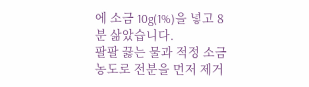에 소금 10g(1%)을 넣고 8분 삶았습니다.
팔팔 끓는 물과 적정 소금 농도로 전분을 먼저 제거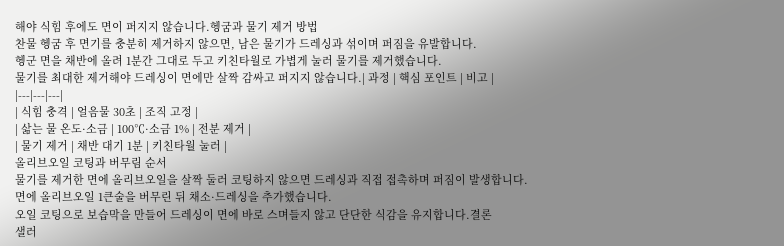해야 식힘 후에도 면이 퍼지지 않습니다.헹굼과 물기 제거 방법
찬물 헹굼 후 면기를 충분히 제거하지 않으면, 남은 물기가 드레싱과 섞이며 퍼짐을 유발합니다.
헹군 면을 채반에 올려 1분간 그대로 두고 키친타월로 가볍게 눌러 물기를 제거했습니다.
물기를 최대한 제거해야 드레싱이 면에만 살짝 감싸고 퍼지지 않습니다.| 과정 | 핵심 포인트 | 비고 |
|---|---|---|
| 식힘 충격 | 얼음물 30초 | 조직 고정 |
| 삶는 물 온도·소금 | 100℃·소금 1% | 전분 제거 |
| 물기 제거 | 채반 대기 1분 | 키친타월 눌러 |
올리브오일 코팅과 버무림 순서
물기를 제거한 면에 올리브오일을 살짝 둘러 코팅하지 않으면 드레싱과 직접 접촉하며 퍼짐이 발생합니다.
면에 올리브오일 1큰술을 버무린 뒤 채소·드레싱을 추가했습니다.
오일 코팅으로 보습막을 만들어 드레싱이 면에 바로 스며들지 않고 단단한 식감을 유지합니다.결론
샐러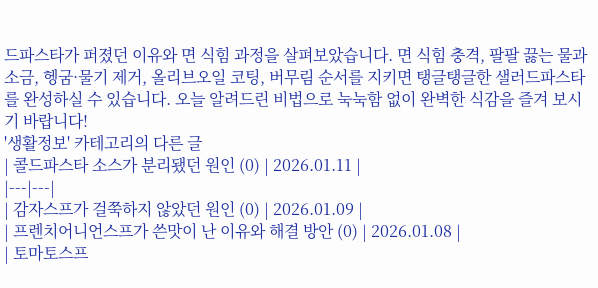드파스타가 퍼졌던 이유와 면 식힘 과정을 살펴보았습니다. 면 식힘 충격, 팔팔 끓는 물과 소금, 헹굼·물기 제거, 올리브오일 코팅, 버무림 순서를 지키면 탱글탱글한 샐러드파스타를 완성하실 수 있습니다. 오늘 알려드린 비법으로 눅눅함 없이 완벽한 식감을 즐겨 보시기 바랍니다!
'생활정보' 카테고리의 다른 글
| 콜드파스타 소스가 분리됐던 원인 (0) | 2026.01.11 |
|---|---|
| 감자스프가 걸쭉하지 않았던 원인 (0) | 2026.01.09 |
| 프렌치어니언스프가 쓴맛이 난 이유와 해결 방안 (0) | 2026.01.08 |
| 토마토스프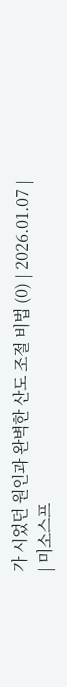가 시었던 원인과 완벽한 산도 조절 비법 (0) | 2026.01.07 |
| 미소스프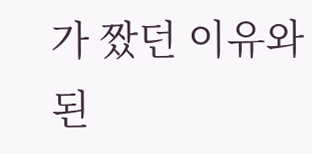가 짰던 이유와 된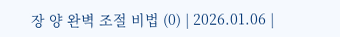장 양 완벽 조절 비법 (0) | 2026.01.06 |